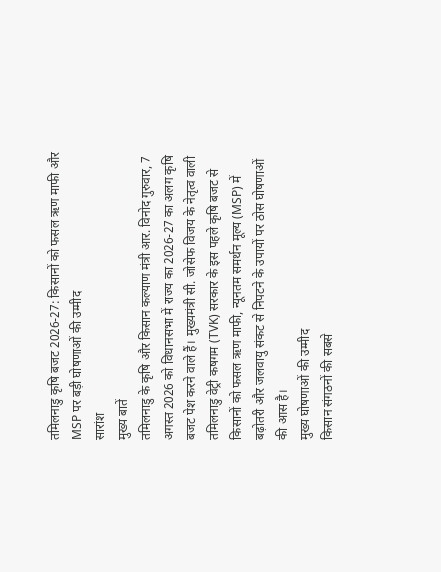तमिलनाडु कृषि बजट 2026-27: किसानों को फसल ऋण माफी और MSP पर बड़ी घोषणाओं की उम्मीद
सारांश
मुख्य बातें
तमिलनाडु के कृषि और किसान कल्याण मंत्री आर. विनोद गुरुवार, 7 अगस्त 2026 को विधानसभा में राज्य का 2026-27 का अलग कृषि बजट पेश करने वाले हैं। मुख्यमंत्री सी. जोसेफ विजय के नेतृत्व वाली तमिलनाडु वेट्री कषगम (TVK) सरकार के इस पहले कृषि बजट से किसानों को फसल ऋण माफी, न्यूनतम समर्थन मूल्य (MSP) में बढ़ोतरी और जलवायु संकट से निपटने के उपायों पर ठोस घोषणाओं की आस है।
मुख्य घोषणाओं की उम्मीद
किसान संगठनों की सबसे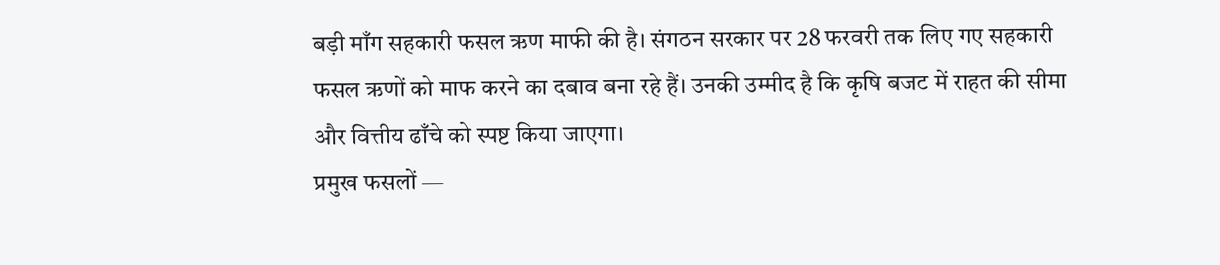बड़ी माँग सहकारी फसल ऋण माफी की है। संगठन सरकार पर 28 फरवरी तक लिए गए सहकारी फसल ऋणों को माफ करने का दबाव बना रहे हैं। उनकी उम्मीद है कि कृषि बजट में राहत की सीमा और वित्तीय ढाँचे को स्पष्ट किया जाएगा।
प्रमुख फसलों —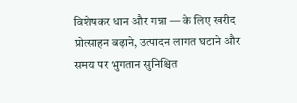विशेषकर धान और गन्ना — के लिए खरीद प्रोत्साहन बढ़ाने, उत्पादन लागत घटाने और समय पर भुगतान सुनिश्चित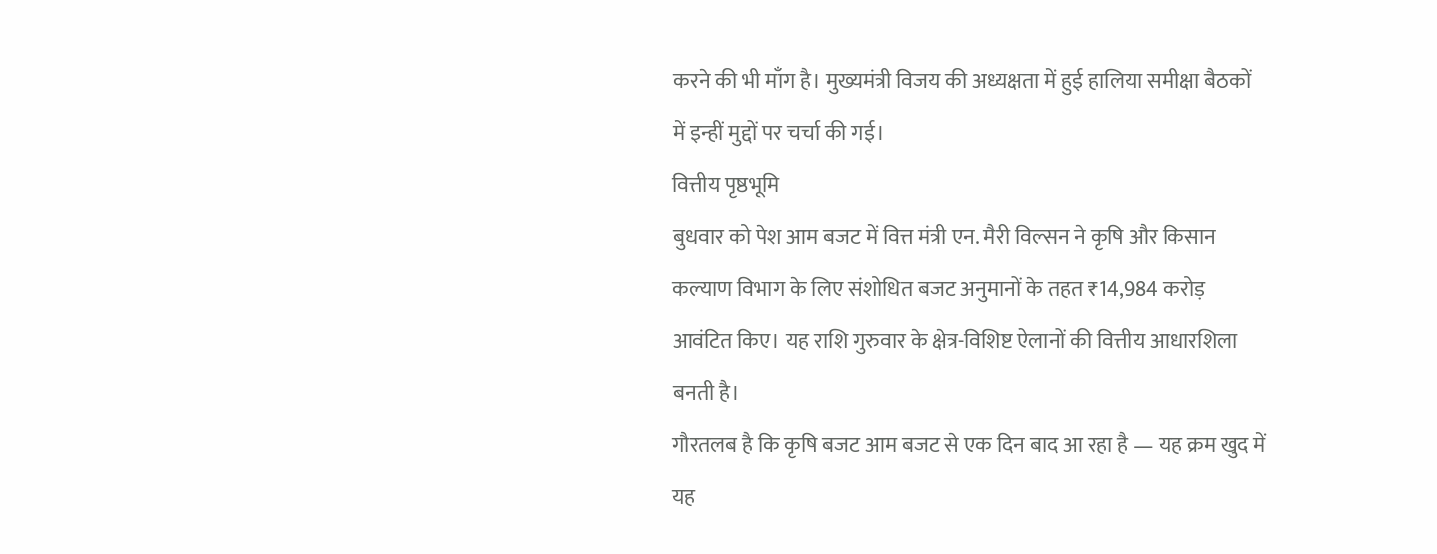करने की भी माँग है। मुख्यमंत्री विजय की अध्यक्षता में हुई हालिया समीक्षा बैठकों में इन्हीं मुद्दों पर चर्चा की गई।
वित्तीय पृष्ठभूमि
बुधवार को पेश आम बजट में वित्त मंत्री एन. मैरी विल्सन ने कृषि और किसान कल्याण विभाग के लिए संशोधित बजट अनुमानों के तहत ₹14,984 करोड़ आवंटित किए। यह राशि गुरुवार के क्षेत्र-विशिष्ट ऐलानों की वित्तीय आधारशिला बनती है।
गौरतलब है कि कृषि बजट आम बजट से एक दिन बाद आ रहा है — यह क्रम खुद में यह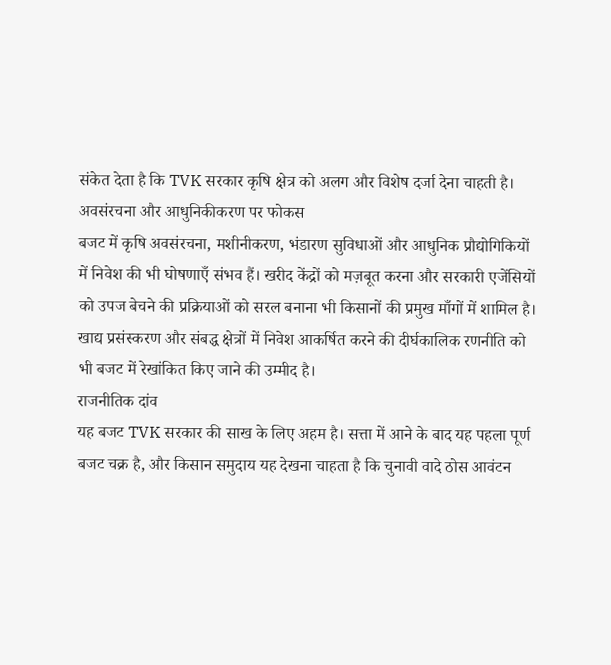संकेत देता है कि TVK सरकार कृषि क्षेत्र को अलग और विशेष दर्जा देना चाहती है।
अवसंरचना और आधुनिकीकरण पर फोकस
बजट में कृषि अवसंरचना, मशीनीकरण, भंडारण सुविधाओं और आधुनिक प्रौद्योगिकियों में निवेश की भी घोषणाएँ संभव हैं। खरीद केंद्रों को मज़बूत करना और सरकारी एजेंसियों को उपज बेचने की प्रक्रियाओं को सरल बनाना भी किसानों की प्रमुख माँगों में शामिल है।
खाद्य प्रसंस्करण और संबद्ध क्षेत्रों में निवेश आकर्षित करने की दीर्घकालिक रणनीति को भी बजट में रेखांकित किए जाने की उम्मीद है।
राजनीतिक दांव
यह बजट TVK सरकार की साख के लिए अहम है। सत्ता में आने के बाद यह पहला पूर्ण बजट चक्र है, और किसान समुदाय यह देखना चाहता है कि चुनावी वादे ठोस आवंटन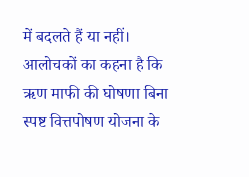में बदलते हैं या नहीं। आलोचकों का कहना है कि ऋण माफी की घोषणा बिना स्पष्ट वित्तपोषण योजना के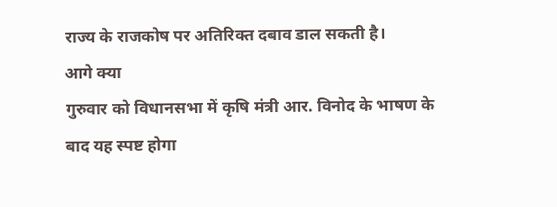राज्य के राजकोष पर अतिरिक्त दबाव डाल सकती है।
आगे क्या
गुरुवार को विधानसभा में कृषि मंत्री आर. विनोद के भाषण के बाद यह स्पष्ट होगा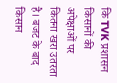कि TVK प्रशासन किसानों की अपेक्षाओं पर कितना खरा उतरता है। बजट के बाद किसान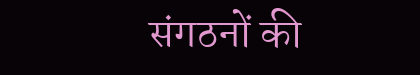संगठनों की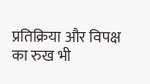प्रतिक्रिया और विपक्ष का रुख भी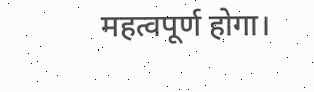महत्वपूर्ण होगा।